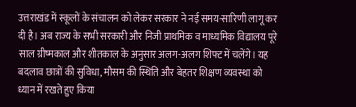उत्तराखंड में स्कूलों के संचालन को लेकर सरकार ने नई समय-सारिणी लागू कर दी है। अब राज्य के सभी सरकारी और निजी प्राथमिक व माध्यमिक विद्यालय पूरे साल ग्रीष्मकाल और शीतकाल के अनुसार अलग-अलग शिफ्ट में चलेंगे। यह बदलाव छात्रों की सुविधा, मौसम की स्थिति और बेहतर शिक्षण व्यवस्था को ध्यान में रखते हुए किया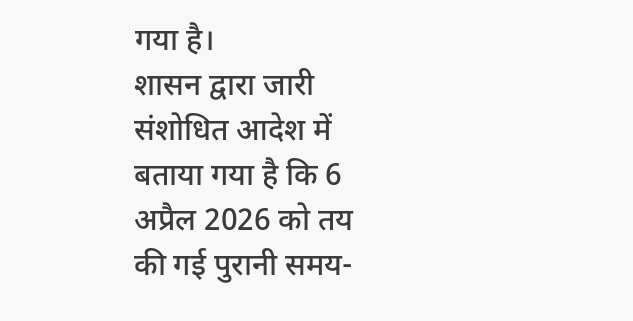गया है।
शासन द्वारा जारी संशोधित आदेश में बताया गया है कि 6 अप्रैल 2026 को तय की गई पुरानी समय-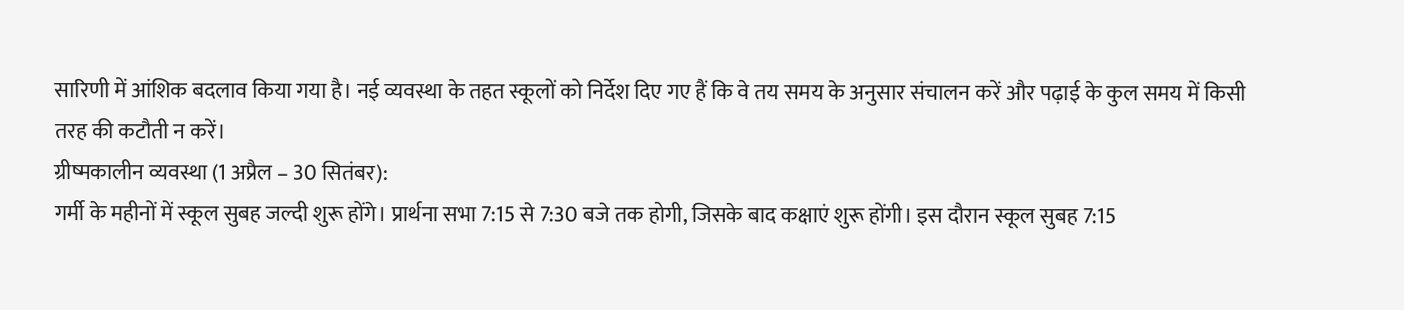सारिणी में आंशिक बदलाव किया गया है। नई व्यवस्था के तहत स्कूलों को निर्देश दिए गए हैं कि वे तय समय के अनुसार संचालन करें और पढ़ाई के कुल समय में किसी तरह की कटौती न करें।
ग्रीष्मकालीन व्यवस्था (1 अप्रैल – 30 सितंबर):
गर्मी के महीनों में स्कूल सुबह जल्दी शुरू होंगे। प्रार्थना सभा 7:15 से 7:30 बजे तक होगी, जिसके बाद कक्षाएं शुरू होंगी। इस दौरान स्कूल सुबह 7:15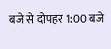बजे से दोपहर 1:00 बजे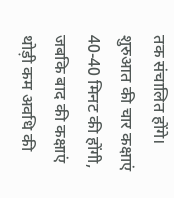तक संचालित होंगे। शुरुआत की चार कक्षाएं 40-40 मिनट की होंगी, जबकि बाद की कक्षाएं थोड़ी कम अवधि की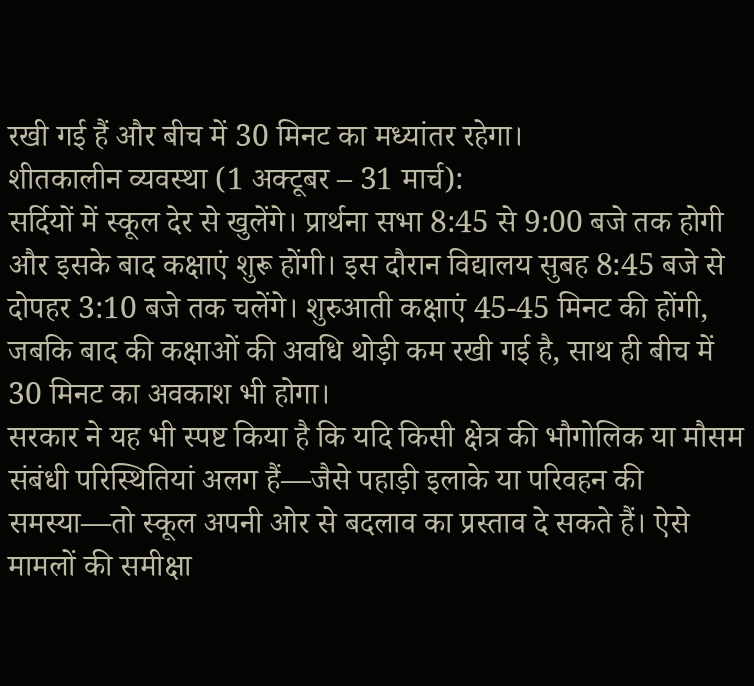रखी गई हैं और बीच में 30 मिनट का मध्यांतर रहेगा।
शीतकालीन व्यवस्था (1 अक्टूबर – 31 मार्च):
सर्दियों में स्कूल देर से खुलेंगे। प्रार्थना सभा 8:45 से 9:00 बजे तक होगी और इसके बाद कक्षाएं शुरू होंगी। इस दौरान विद्यालय सुबह 8:45 बजे से दोपहर 3:10 बजे तक चलेंगे। शुरुआती कक्षाएं 45-45 मिनट की होंगी, जबकि बाद की कक्षाओं की अवधि थोड़ी कम रखी गई है, साथ ही बीच में 30 मिनट का अवकाश भी होगा।
सरकार ने यह भी स्पष्ट किया है कि यदि किसी क्षेत्र की भौगोलिक या मौसम संबंधी परिस्थितियां अलग हैं—जैसे पहाड़ी इलाके या परिवहन की समस्या—तो स्कूल अपनी ओर से बदलाव का प्रस्ताव दे सकते हैं। ऐसे मामलों की समीक्षा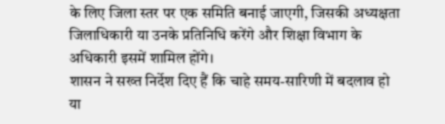के लिए जिला स्तर पर एक समिति बनाई जाएगी, जिसकी अध्यक्षता जिलाधिकारी या उनके प्रतिनिधि करेंगे और शिक्षा विभाग के अधिकारी इसमें शामिल होंगे।
शासन ने सख्त निर्देश दिए हैं कि चाहे समय-सारिणी में बदलाव हो या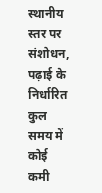स्थानीय स्तर पर संशोधन, पढ़ाई के निर्धारित कुल समय में कोई कमी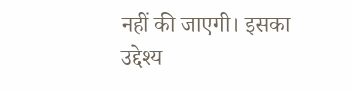नहीं की जाएगी। इसका उद्देश्य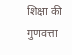शिक्षा की गुणवत्ता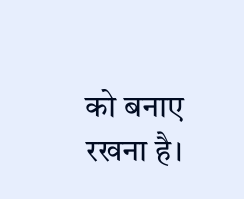को बनाए रखना है।